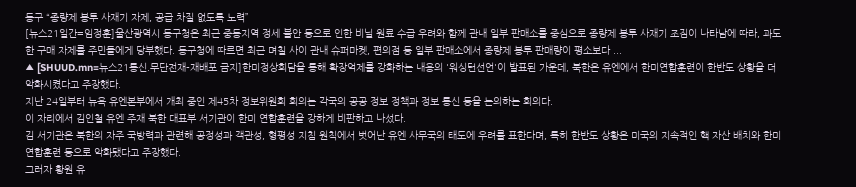동구 “종량제 봉투 사재기 자제, 공급 차질 없도록 노력”
[뉴스21일간=임정훈]울산광역시 동구청은 최근 중동지역 정세 불안 등으로 인한 비닐 원료 수급 우려와 함께 관내 일부 판매소를 중심으로 종량제 봉투 사재기 조짐이 나타남에 따라, 과도한 구매 자제를 주민들에게 당부했다. 동구청에 따르면 최근 며칠 사이 관내 슈퍼마켓, 편의점 등 일부 판매소에서 종량제 봉투 판매량이 평소보다 ...
▲ [SHUUD.mn=뉴스21통신.무단전재-재배포 금지]한미정상회담을 통해 확장억제를 강화하는 내용의 '워싱턴선언'이 발표된 가운데, 북한은 유엔에서 한미연합훈련이 한반도 상황을 더 악화시켰다고 주장했다.
지난 24일부터 뉴욕 유엔본부에서 개최 중인 제45차 정보위원회 회의는 각국의 공공 정보 정책과 정보 통신 등을 논의하는 회의다.
이 자리에서 김인철 유엔 주재 북한 대표부 서기관이 한미 연합훈련을 강하게 비판하고 나섰다.
김 서기관은 북한의 자주 국방력과 관련해 공정성과 객관성, 형평성 지침 원칙에서 벗어난 유엔 사무국의 태도에 우려를 표한다며, 특히 한반도 상황은 미국의 지속적인 핵 자산 배치와 한미 연합훈련 등으로 악화됐다고 주장했다.
그러자 황원 유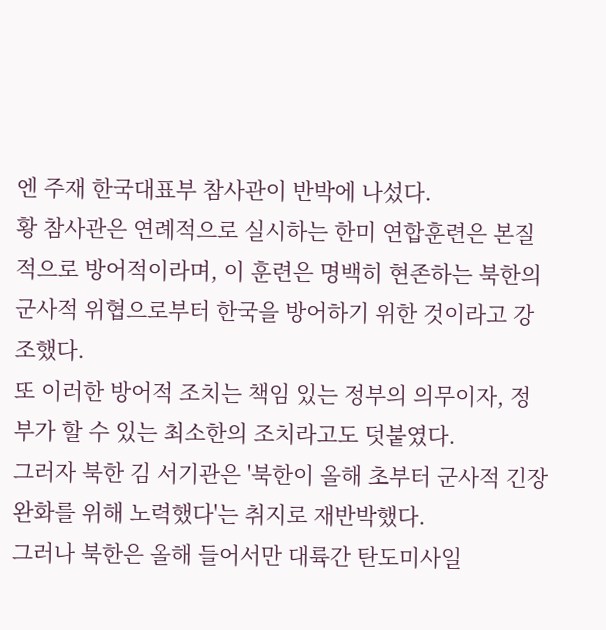엔 주재 한국대표부 참사관이 반박에 나섰다.
황 참사관은 연례적으로 실시하는 한미 연합훈련은 본질적으로 방어적이라며, 이 훈련은 명백히 현존하는 북한의 군사적 위협으로부터 한국을 방어하기 위한 것이라고 강조했다.
또 이러한 방어적 조치는 책임 있는 정부의 의무이자, 정부가 할 수 있는 최소한의 조치라고도 덧붙였다.
그러자 북한 김 서기관은 '북한이 올해 초부터 군사적 긴장 완화를 위해 노력했다'는 취지로 재반박했다.
그러나 북한은 올해 들어서만 대륙간 탄도미사일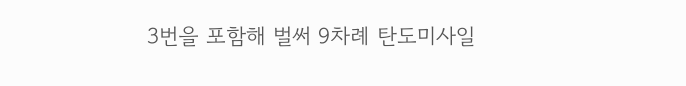3번을 포함해 벌써 9차례 탄도미사일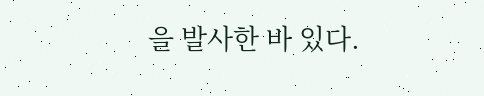을 발사한 바 있다.